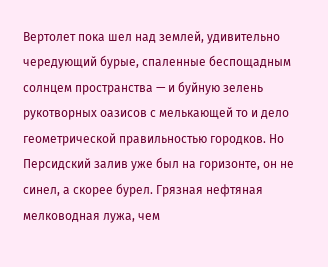Вертолет пока шел над землей, удивительно чередующий бурые, спаленные беспощадным солнцем пространства — и буйную зелень рукотворных оазисов с мелькающей то и дело геометрической правильностью городков. Но Персидский залив уже был на горизонте, он не синел, а скорее бурел. Грязная нефтяная мелководная лужа, чем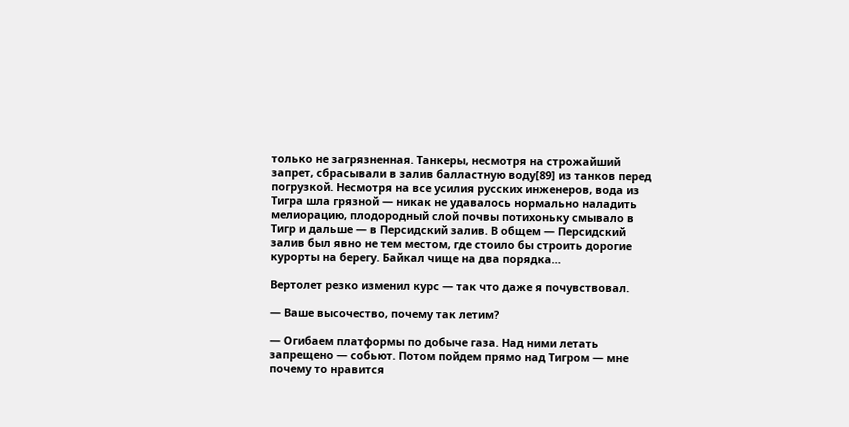только не загрязненная. Танкеры, несмотря на строжайший запрет, сбрасывали в залив балластную воду[89] из танков перед погрузкой. Несмотря на все усилия русских инженеров, вода из Тигра шла грязной — никак не удавалось нормально наладить мелиорацию, плодородный слой почвы потихоньку смывало в Тигр и дальше — в Персидский залив. В общем — Персидский залив был явно не тем местом, где стоило бы строить дорогие курорты на берегу. Байкал чище на два порядка…

Вертолет резко изменил курс — так что даже я почувствовал.

— Ваше высочество, почему так летим?

— Огибаем платформы по добыче газа. Над ними летать запрещено — собьют. Потом пойдем прямо над Тигром — мне почему то нравится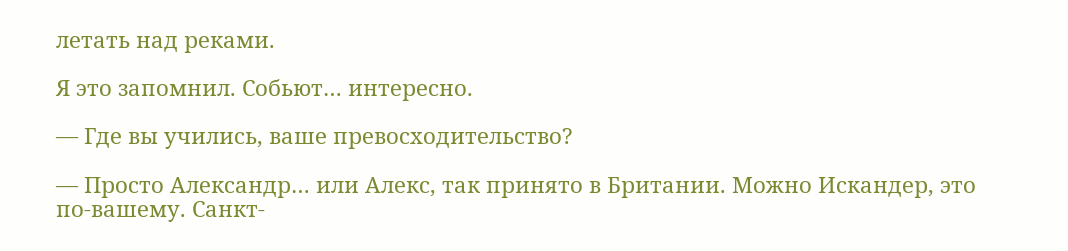летать над реками.

Я это запомнил. Собьют… интересно.

— Где вы учились, ваше превосходительство?

— Просто Александр… или Алекс, так принято в Британии. Можно Искандер, это по-вашему. Санкт-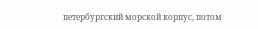петербургский морской корпус, потом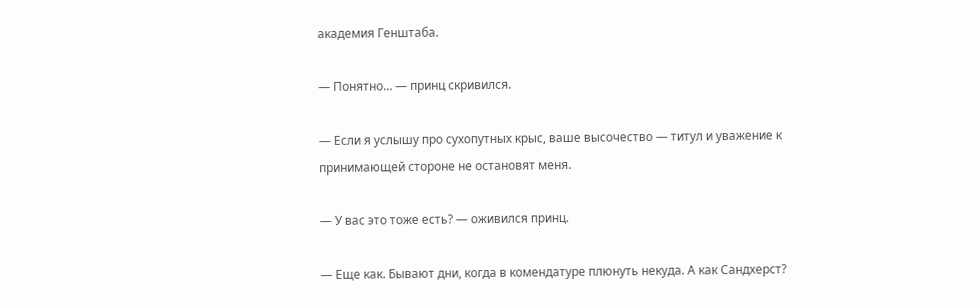академия Генштаба.

— Понятно… — принц скривился.

— Если я услышу про сухопутных крыс, ваше высочество — титул и уважение к принимающей стороне не остановят меня.

— У вас это тоже есть? — оживился принц.

— Еще как. Бывают дни, когда в комендатуре плюнуть некуда. А как Сандхерст?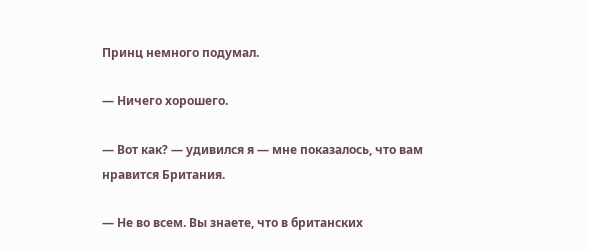Принц немного подумал.

— Ничего хорошего.

— Вот как? — удивился я — мне показалось, что вам нравится Британия.

— Не во всем. Вы знаете, что в британских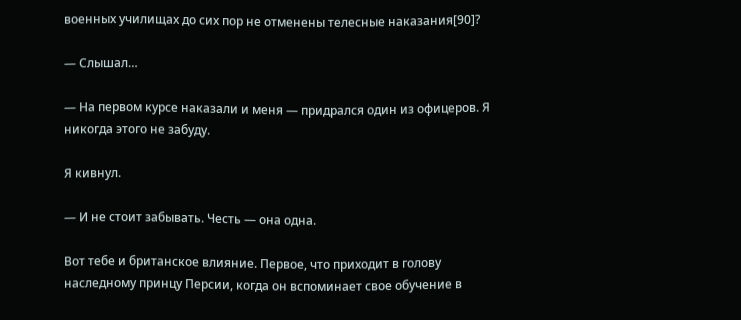военных училищах до сих пор не отменены телесные наказания[90]?

— Слышал…

— На первом курсе наказали и меня — придрался один из офицеров. Я никогда этого не забуду.

Я кивнул.

— И не стоит забывать. Честь — она одна.

Вот тебе и британское влияние. Первое, что приходит в голову наследному принцу Персии, когда он вспоминает свое обучение в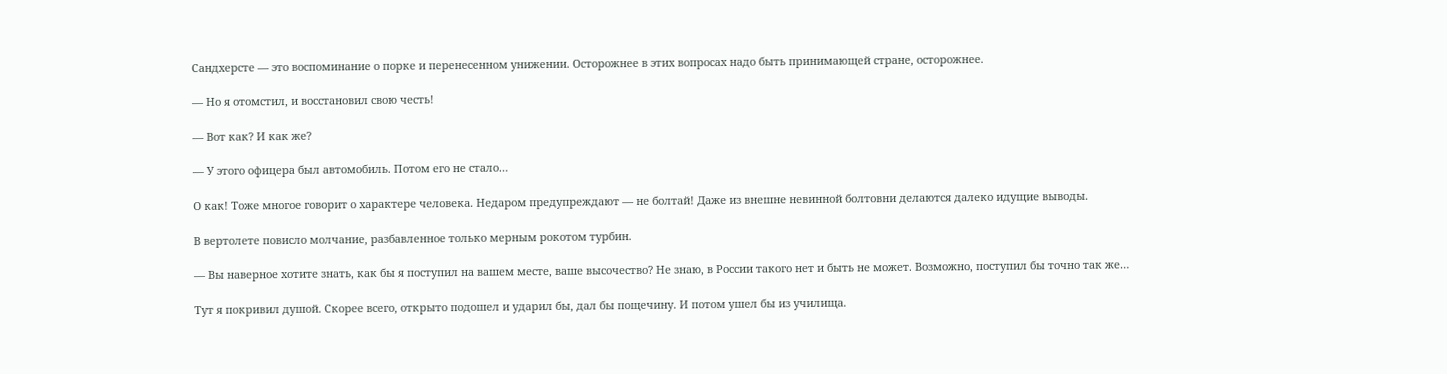Сандхерсте — это воспоминание о порке и перенесенном унижении. Осторожнее в этих вопросах надо быть принимающей стране, осторожнее.

— Но я отомстил, и восстановил свою честь!

— Вот как? И как же?

— У этого офицера был автомобиль. Потом его не стало…

О как! Тоже многое говорит о характере человека. Недаром предупреждают — не болтай! Даже из внешне невинной болтовни делаются далеко идущие выводы.

В вертолете повисло молчание, разбавленное только мерным рокотом турбин.

— Вы наверное хотите знать, как бы я поступил на вашем месте, ваше высочество? Не знаю, в России такого нет и быть не может. Возможно, поступил бы точно так же…

Тут я покривил душой. Скорее всего, открыто подошел и ударил бы, дал бы пощечину. И потом ушел бы из училища.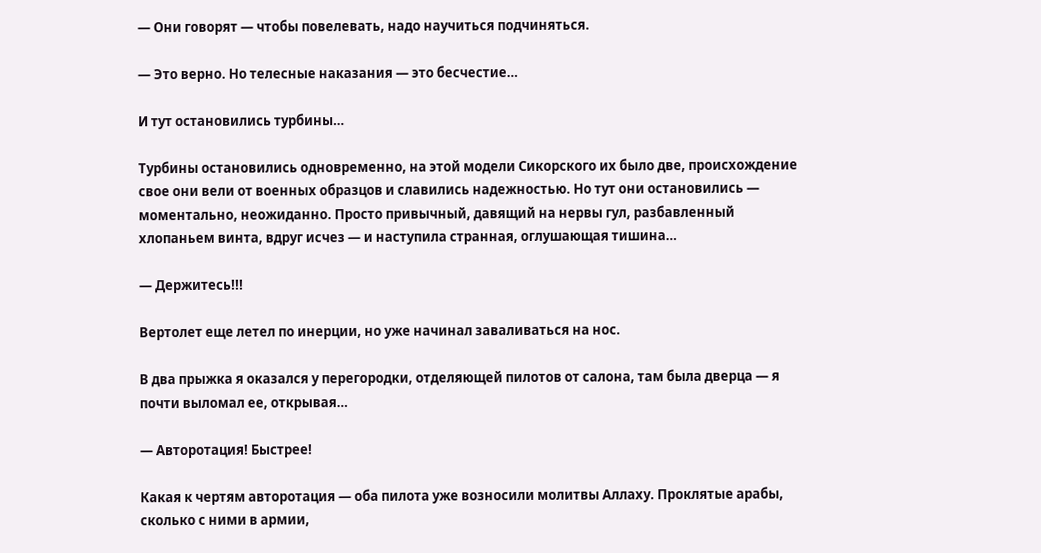— Они говорят — чтобы повелевать, надо научиться подчиняться.

— Это верно. Но телесные наказания — это бесчестие…

И тут остановились турбины…

Турбины остановились одновременно, на этой модели Сикорского их было две, происхождение свое они вели от военных образцов и славились надежностью. Но тут они остановились — моментально, неожиданно. Просто привычный, давящий на нервы гул, разбавленный хлопаньем винта, вдруг исчез — и наступила странная, оглушающая тишина…

— Держитесь!!!

Вертолет еще летел по инерции, но уже начинал заваливаться на нос.

В два прыжка я оказался у перегородки, отделяющей пилотов от салона, там была дверца — я почти выломал ее, открывая…

— Авторотация! Быстрее!

Какая к чертям авторотация — оба пилота уже возносили молитвы Аллаху. Проклятые арабы, сколько с ними в армии,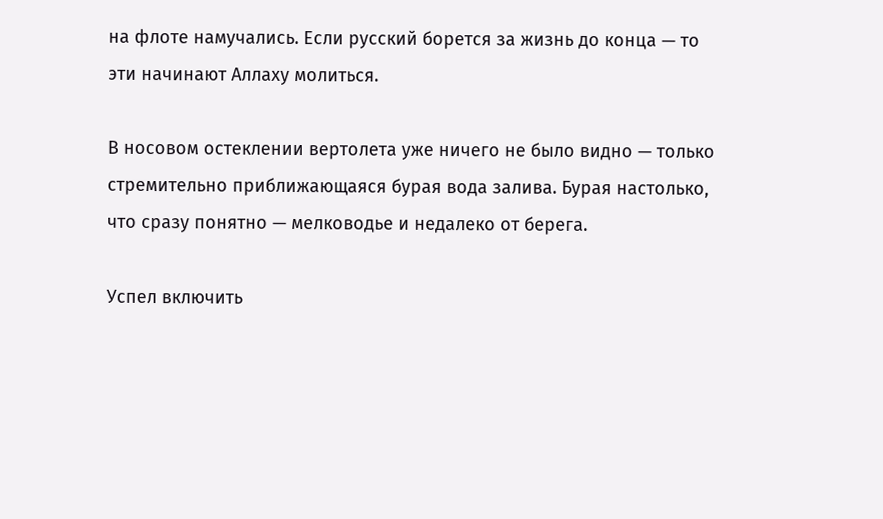на флоте намучались. Если русский борется за жизнь до конца — то эти начинают Аллаху молиться.

В носовом остеклении вертолета уже ничего не было видно — только стремительно приближающаяся бурая вода залива. Бурая настолько, что сразу понятно — мелководье и недалеко от берега.

Успел включить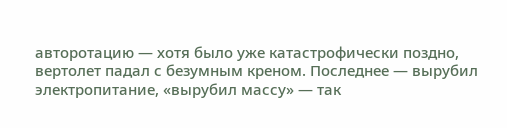авторотацию — хотя было уже катастрофически поздно, вертолет падал с безумным креном. Последнее — вырубил электропитание, «вырубил массу» — так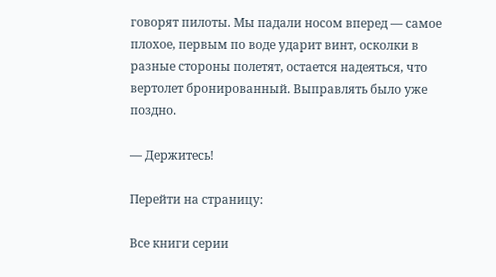говорят пилоты. Мы падали носом вперед — самое плохое, первым по воде ударит винт, осколки в разные стороны полетят, остается надеяться, что вертолет бронированный. Выправлять было уже поздно.

— Держитесь!

Перейти на страницу:

Все книги серии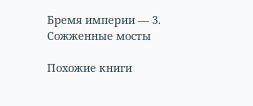Бремя империи — 3. Сожженные мосты

Похожие книги